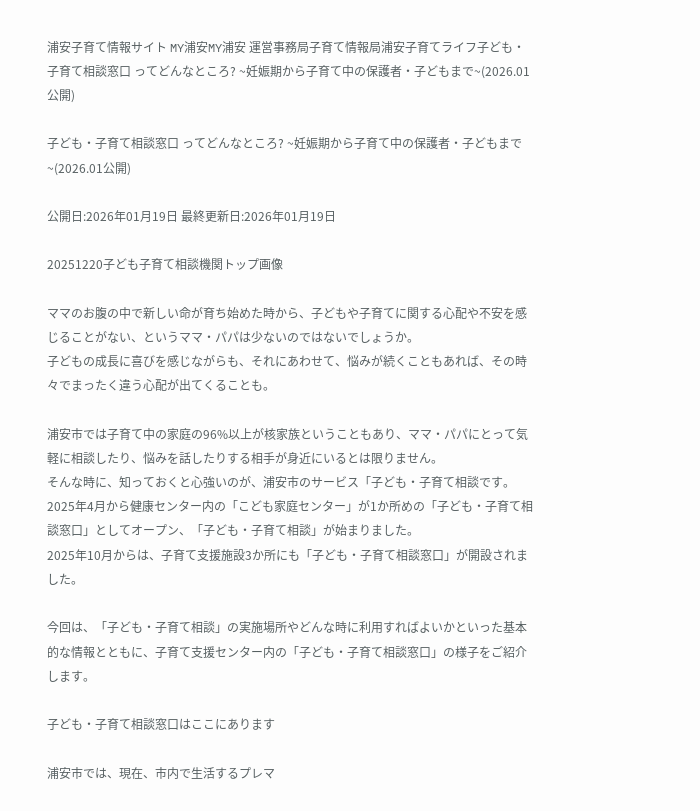浦安子育て情報サイト MY浦安MY浦安 運営事務局子育て情報局浦安子育てライフ子ども・子育て相談窓口 ってどんなところ? ~妊娠期から子育て中の保護者・子どもまで~(2026.01公開)

子ども・子育て相談窓口 ってどんなところ? ~妊娠期から子育て中の保護者・子どもまで~(2026.01公開)

公開日:2026年01月19日 最終更新日:2026年01月19日

20251220子ども子育て相談機関トップ画像

ママのお腹の中で新しい命が育ち始めた時から、子どもや子育てに関する心配や不安を感じることがない、というママ・パパは少ないのではないでしょうか。
子どもの成長に喜びを感じながらも、それにあわせて、悩みが続くこともあれば、その時々でまったく違う心配が出てくることも。

浦安市では子育て中の家庭の96%以上が核家族ということもあり、ママ・パパにとって気軽に相談したり、悩みを話したりする相手が身近にいるとは限りません。
そんな時に、知っておくと心強いのが、浦安市のサービス「子ども・子育て相談です。
2025年4月から健康センター内の「こども家庭センター」が1か所めの「子ども・子育て相談窓口」としてオープン、「子ども・子育て相談」が始まりました。
2025年10月からは、子育て支援施設3か所にも「子ども・子育て相談窓口」が開設されました。

今回は、「子ども・子育て相談」の実施場所やどんな時に利用すればよいかといった基本的な情報とともに、子育て支援センター内の「子ども・子育て相談窓口」の様子をご紹介します。

子ども・子育て相談窓口はここにあります

浦安市では、現在、市内で生活するプレマ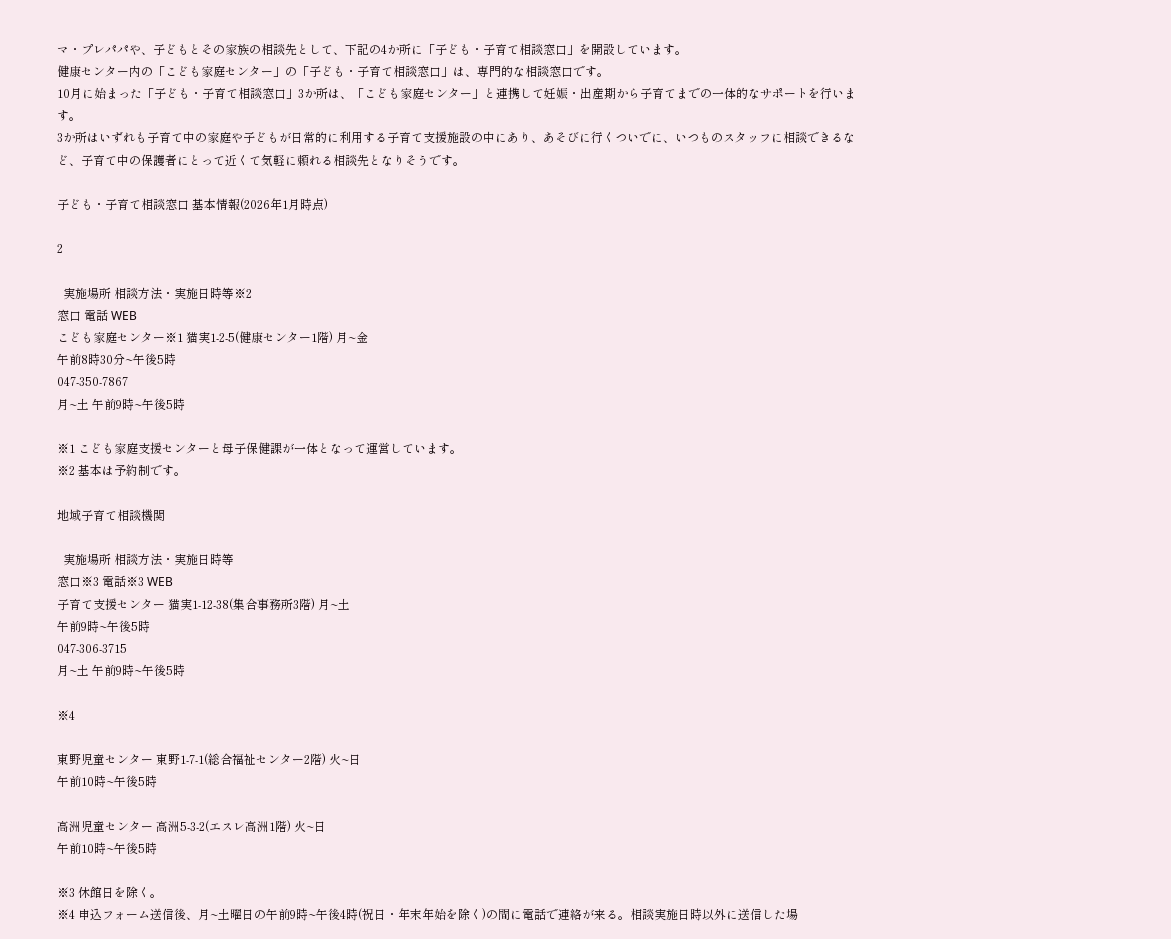マ・プレパパや、子どもとその家族の相談先として、下記の4か所に「子ども・子育て相談窓口」を開設しています。
健康センター内の「こども家庭センター」の「子ども・子育て相談窓口」は、専門的な相談窓口です。
10月に始まった「子ども・子育て相談窓口」3か所は、「こども家庭センター」と連携して妊娠・出産期から子育てまでの一体的なサポートを行います。
3か所はいずれも子育て中の家庭や子どもが日常的に利用する子育て支援施設の中にあり、あそびに行くついでに、いつものスタッフに相談できるなど、子育て中の保護者にとって近くて気軽に頼れる相談先となりそうです。

子ども・子育て相談窓口 基本情報(2026年1月時点)

2

  実施場所 相談方法・実施日時等※2
窓口 電話 WEB
こども家庭センター※1 猫実1‐2‐5(健康センター1階) 月~金
午前8時30分~午後5時
047-350-7867
月~土 午前9時~午後5時

※1 こども家庭支援センターと母子保健課が一体となって運営しています。
※2 基本は予約制です。

地域子育て相談機関

  実施場所 相談方法・実施日時等
窓口※3 電話※3 WEB
子育て支援センター 猫実1‐12‐38(集合事務所3階) 月~土
午前9時~午後5時
047-306‐3715
月~土 午前9時~午後5時

※4

東野児童センター 東野1‐7‐1(総合福祉センター2階) 火~日
午前10時~午後5時

高洲児童センター 高洲5‐3‐2(エスレ高洲1階) 火~日
午前10時~午後5時

※3 休館日を除く。
※4 申込フォーム送信後、月~土曜日の午前9時~午後4時(祝日・年末年始を除く)の間に電話で連絡が来る。相談実施日時以外に送信した場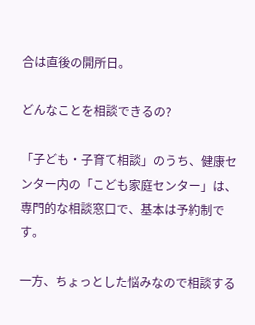合は直後の開所日。

どんなことを相談できるの?

「子ども・子育て相談」のうち、健康センター内の「こども家庭センター」は、専門的な相談窓口で、基本は予約制です。

一方、ちょっとした悩みなので相談する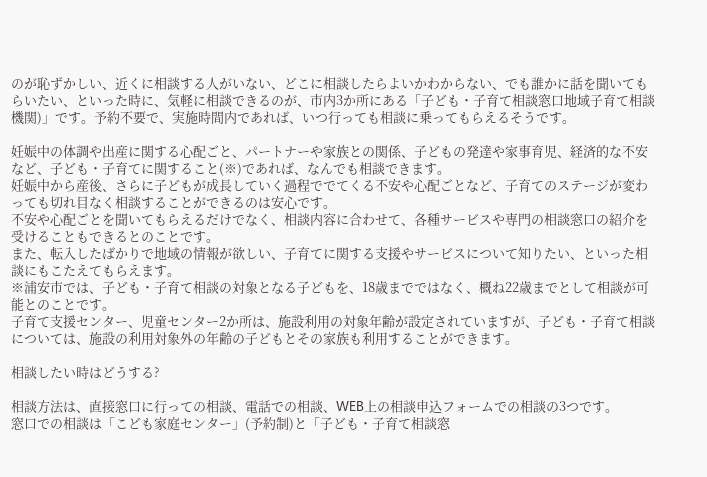のが恥ずかしい、近くに相談する人がいない、どこに相談したらよいかわからない、でも誰かに話を聞いてもらいたい、といった時に、気軽に相談できるのが、市内3か所にある「子ども・子育て相談窓口地域子育て相談機関)」です。予約不要で、実施時間内であれば、いつ行っても相談に乗ってもらえるそうです。

妊娠中の体調や出産に関する心配ごと、パートナーや家族との関係、子どもの発達や家事育児、経済的な不安など、子ども・子育てに関すること(※)であれば、なんでも相談できます。
妊娠中から産後、さらに子どもが成長していく過程ででてくる不安や心配ごとなど、子育てのステージが変わっても切れ目なく相談することができるのは安心です。
不安や心配ごとを聞いてもらえるだけでなく、相談内容に合わせて、各種サービスや専門の相談窓口の紹介を受けることもできるとのことです。
また、転入したばかりで地域の情報が欲しい、子育てに関する支援やサービスについて知りたい、といった相談にもこたえてもらえます。
※浦安市では、子ども・子育て相談の対象となる子どもを、18歳までではなく、概ね22歳までとして相談が可能とのことです。
子育て支援センター、児童センター2か所は、施設利用の対象年齢が設定されていますが、子ども・子育て相談については、施設の利用対象外の年齢の子どもとその家族も利用することができます。

相談したい時はどうする?

相談方法は、直接窓口に行っての相談、電話での相談、WEB上の相談申込フォームでの相談の3つです。
窓口での相談は「こども家庭センター」(予約制)と「子ども・子育て相談窓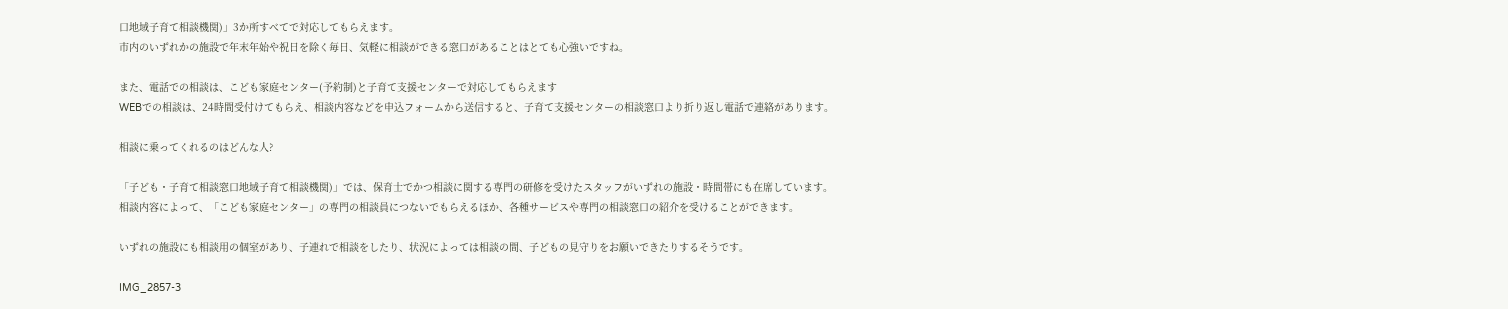口地域子育て相談機関)」3か所すべてで対応してもらえます。
市内のいずれかの施設で年末年始や祝日を除く毎日、気軽に相談ができる窓口があることはとても心強いですね。

また、電話での相談は、こども家庭センター(予約制)と子育て支援センターで対応してもらえます
WEBでの相談は、24時間受付けてもらえ、相談内容などを申込フォームから送信すると、子育て支援センターの相談窓口より折り返し電話で連絡があります。

相談に乗ってくれるのはどんな人?

「子ども・子育て相談窓口地域子育て相談機関)」では、保育士でかつ相談に関する専門の研修を受けたスタッフがいずれの施設・時間帯にも在席しています。
相談内容によって、「こども家庭センター」の専門の相談員につないでもらえるほか、各種サービスや専門の相談窓口の紹介を受けることができます。

いずれの施設にも相談用の個室があり、子連れで相談をしたり、状況によっては相談の間、子どもの見守りをお願いできたりするそうです。

IMG_2857-3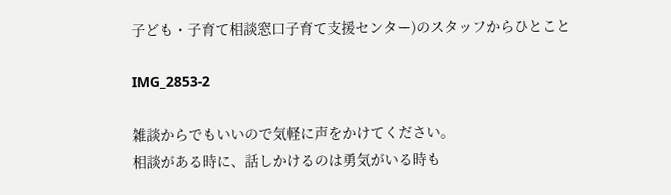子ども・子育て相談窓口子育て支援センター)のスタッフからひとこと

IMG_2853-2

雑談からでもいいので気軽に声をかけてください。
相談がある時に、話しかけるのは勇気がいる時も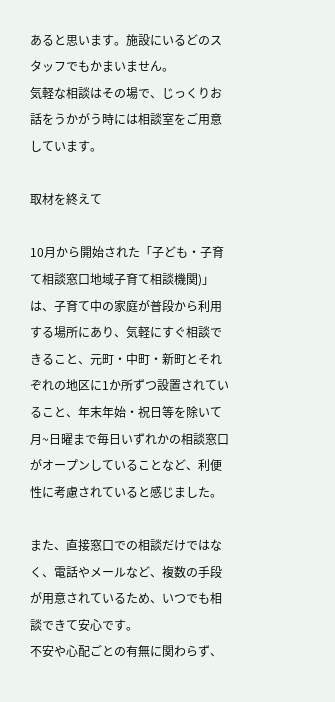あると思います。施設にいるどのスタッフでもかまいません。
気軽な相談はその場で、じっくりお話をうかがう時には相談室をご用意しています。

取材を終えて

10月から開始された「子ども・子育て相談窓口地域子育て相談機関)」は、子育て中の家庭が普段から利用する場所にあり、気軽にすぐ相談できること、元町・中町・新町とそれぞれの地区に1か所ずつ設置されていること、年末年始・祝日等を除いて月~日曜まで毎日いずれかの相談窓口がオープンしていることなど、利便性に考慮されていると感じました。

また、直接窓口での相談だけではなく、電話やメールなど、複数の手段が用意されているため、いつでも相談できて安心です。
不安や心配ごとの有無に関わらず、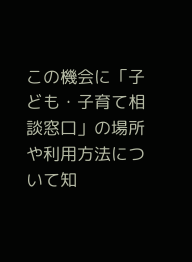この機会に「子ども・子育て相談窓口」の場所や利用方法について知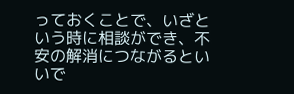っておくことで、いざという時に相談ができ、不安の解消につながるといいで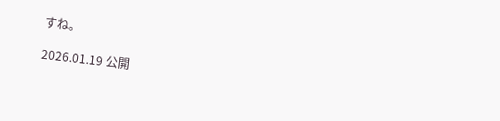すね。

2026.01.19 公開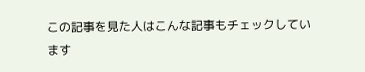この記事を見た人はこんな記事もチェックしています